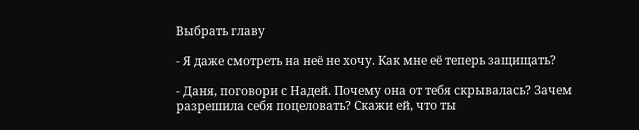Выбрать главу

- Я даже смотреть на неё не хочу. Как мне её теперь защищать?

- Даня, поговори с Надей. Почему она от тебя скрывалась? Зачем разрешила себя поцеловать? Скажи ей, что ты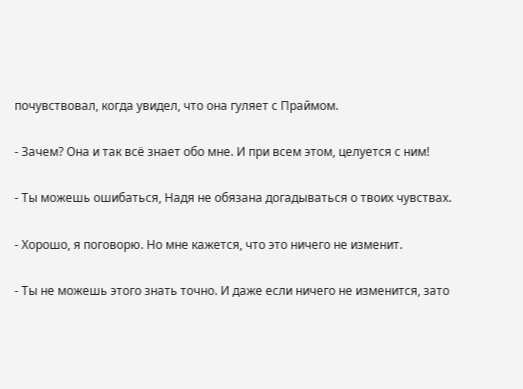почувствовал, когда увидел, что она гуляет с Праймом.

- Зачем? Она и так всё знает обо мне. И при всем этом, целуется с ним!

- Ты можешь ошибаться, Надя не обязана догадываться о твоих чувствах.

- Хорошо, я поговорю. Но мне кажется, что это ничего не изменит.

- Ты не можешь этого знать точно. И даже если ничего не изменится, зато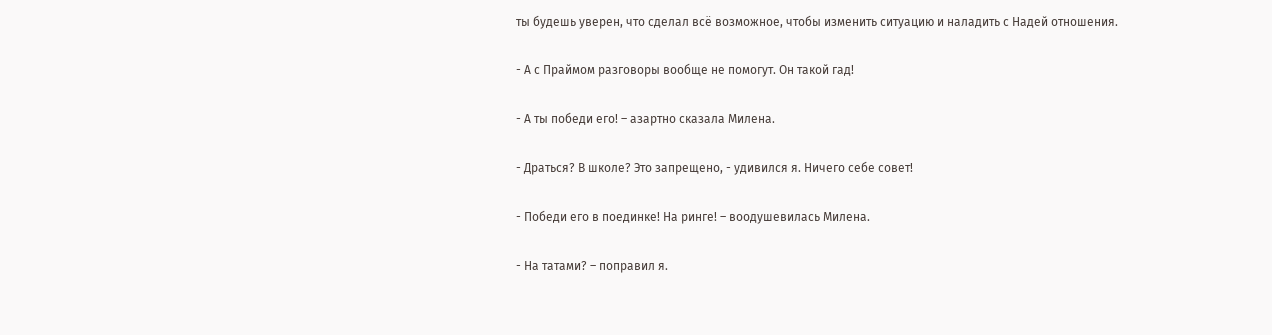ты будешь уверен, что сделал всё возможное, чтобы изменить ситуацию и наладить с Надей отношения.

- А с Праймом разговоры вообще не помогут. Он такой гад!

- А ты победи его! – азартно сказала Милена.

- Драться? В школе? Это запрещено, - удивился я. Ничего себе совет!

- Победи его в поединке! На ринге! – воодушевилась Милена.

- На татами? – поправил я.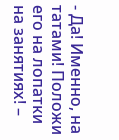- Да! Именно, на татами! Положи его на лопатки на занятиях! –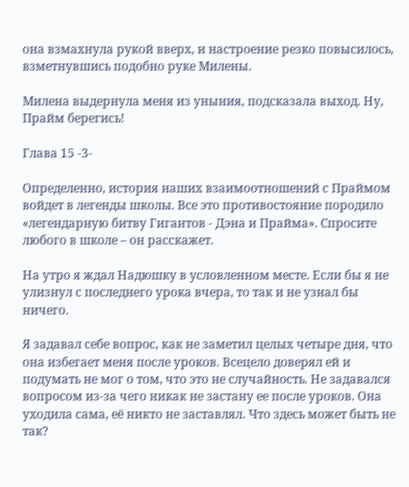она взмахнула рукой вверх, и настроение резко повысилось, взметнувшись подобно руке Милены.

Милена выдернула меня из уныния, подсказала выход. Ну, Прайм берегись!

Глава 15 -3-

Определенно, история наших взаимоотношений с Праймом войдет в легенды школы. Все это противостояние породило «легендарную битву Гигантов - Дэна и Прайма». Спросите любого в школе – он расскажет.

На утро я ждал Надюшку в условленном месте. Если бы я не улизнул с последнего урока вчера, то так и не узнал бы ничего.

Я задавал себе вопрос, как не заметил целых четыре дня, что она избегает меня после уроков. Всецело доверял ей и подумать не мог о том, что это не случайность. Не задавался вопросом из-за чего никак не застану ее после уроков. Она уходила сама, её никто не заставлял. Что здесь может быть не так?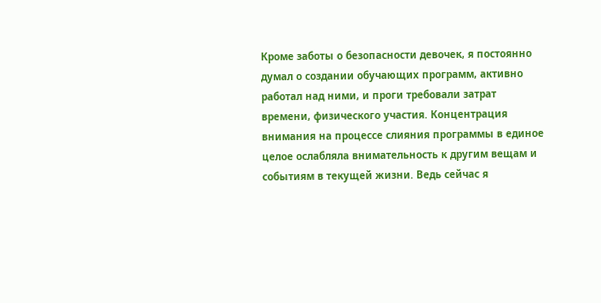Кроме заботы о безопасности девочек, я постоянно думал о создании обучающих программ, активно работал над ними, и проги требовали затрат времени, физического участия. Концентрация внимания на процессе слияния программы в единое целое ослабляла внимательность к другим вещам и событиям в текущей жизни. Ведь сейчас я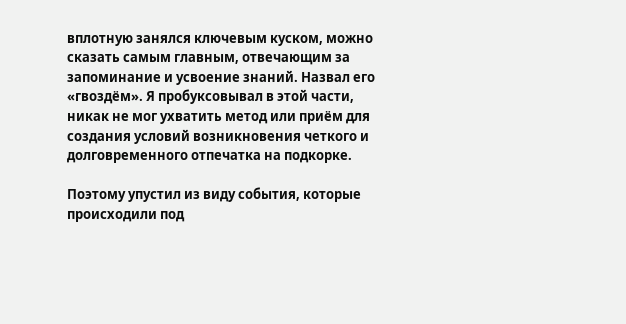вплотную занялся ключевым куском, можно сказать самым главным, отвечающим за запоминание и усвоение знаний. Назвал его «гвоздём». Я пробуксовывал в этой части, никак не мог ухватить метод или приём для создания условий возникновения четкого и долговременного отпечатка на подкорке.

Поэтому упустил из виду события, которые происходили под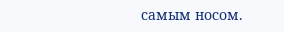самым носом.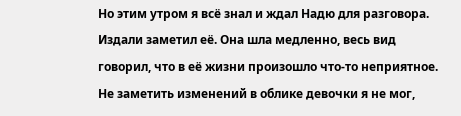Но этим утром я всё знал и ждал Надю для разговора. Издали заметил её. Она шла медленно, весь вид говорил, что в её жизни произошло что-то неприятное. Не заметить изменений в облике девочки я не мог,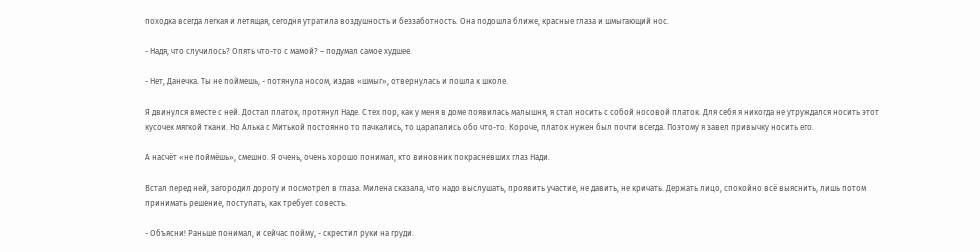походка всегда легкая и летящая, сегодня утратила воздушность и беззаботность. Она подошла ближе, красные глаза и шмыгающий нос.

- Надя, что случилось? Опять что-то с мамой? – подумал самое худшее.

- Нет, Данечка. Ты не поймешь, - потянула носом, издав «шмыг», отвернулась и пошла к школе.

Я двинулся вместе с ней. Достал платок, протянул Наде. С тех пор, как у меня в доме появилась малышня, я стал носить с собой носовой платок. Для себя я никогда не утруждался носить этот кусочек мягкой ткани. Но Алька с Митькой постоянно то пачкались, то царапались обо что-то. Короче, платок нужен был почти всегда. Поэтому я завел привычку носить его.

А насчёт «не поймёшь», смешно. Я очень, очень хорошо понимал, кто виновник покрасневших глаз Нади.

Встал перед ней, загородил дорогу и посмотрел в глаза. Милена сказала, что надо выслушать, проявить участие, не давить, не кричать. Держать лицо, спокойно всё выяснить, лишь потом принимать решение, поступать, как требует совесть.

- Объясни! Раньше понимал, и сейчас пойму, - скрестил руки на груди.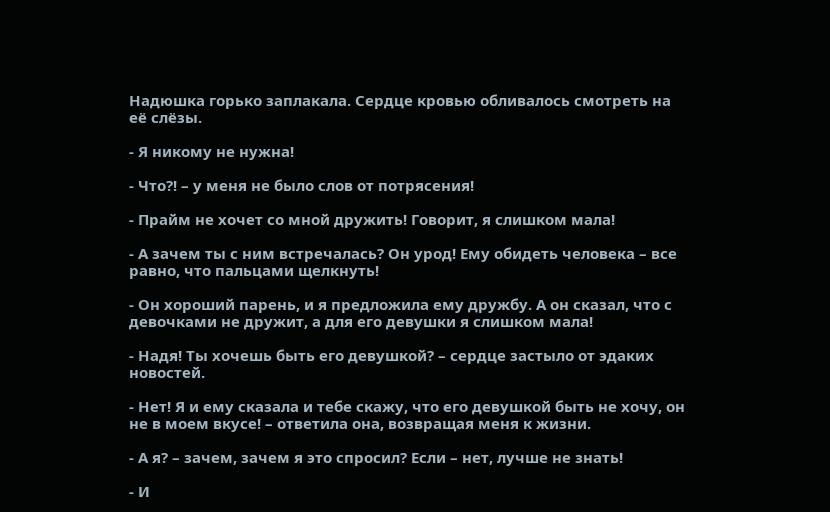Надюшка горько заплакала. Сердце кровью обливалось смотреть на её слёзы.

- Я никому не нужна!

- Что?! – у меня не было слов от потрясения!

- Прайм не хочет со мной дружить! Говорит, я слишком мала!

- А зачем ты с ним встречалась? Он урод! Ему обидеть человека – все равно, что пальцами щелкнуть!

- Он хороший парень, и я предложила ему дружбу. А он сказал, что с девочками не дружит, а для его девушки я слишком мала!

- Надя! Ты хочешь быть его девушкой? – сердце застыло от эдаких новостей.

- Нет! Я и ему сказала и тебе скажу, что его девушкой быть не хочу, он не в моем вкусе! – ответила она, возвращая меня к жизни.

- А я? – зачем, зачем я это спросил? Если – нет, лучше не знать!

- И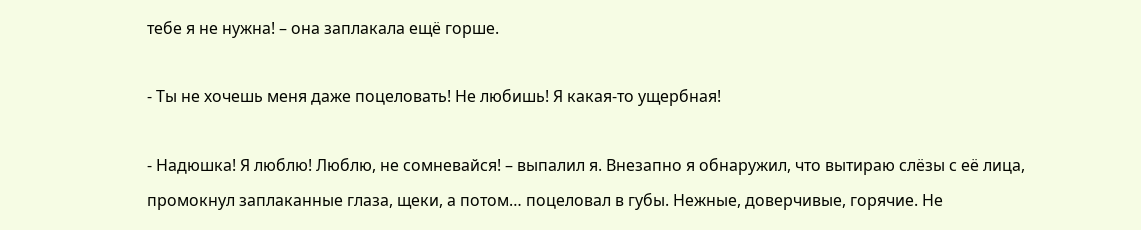тебе я не нужна! – она заплакала ещё горше.

- Ты не хочешь меня даже поцеловать! Не любишь! Я какая-то ущербная!

- Надюшка! Я люблю! Люблю, не сомневайся! – выпалил я. Внезапно я обнаружил, что вытираю слёзы с её лица, промокнул заплаканные глаза, щеки, а потом… поцеловал в губы. Нежные, доверчивые, горячие. Не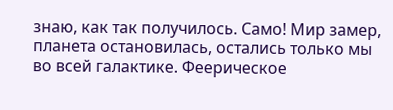знаю, как так получилось. Само! Мир замер, планета остановилась, остались только мы во всей галактике. Феерическое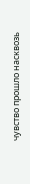чувство прошло насквозь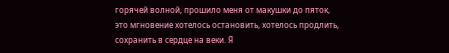горячей волной, прошило меня от макушки до пяток, это мгновение хотелось остановить, хотелось продлить, сохранить в сердце на веки. Я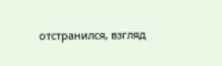отстранился, взгляд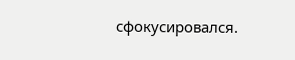сфокусировался.